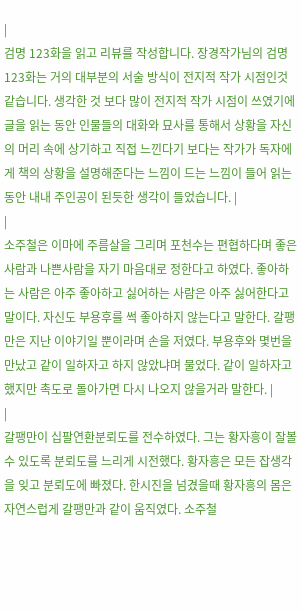|
검명 123화을 읽고 리뷰를 작성합니다. 장경작가님의 검명 123화는 거의 대부분의 서술 방식이 전지적 작가 시점인것 같습니다. 생각한 것 보다 많이 전지적 작가 시점이 쓰였기에 글을 읽는 동안 인물들의 대화와 묘사를 통해서 상황을 자신의 머리 속에 상기하고 직접 느낀다기 보다는 작가가 독자에게 책의 상황을 설명해준다는 느낌이 드는 느낌이 들어 읽는 동안 내내 주인공이 된듯한 생각이 들었습니다. |
|
소주철은 이마에 주름살을 그리며 포천수는 편협하다며 좋은사람과 나쁜사람을 자기 마음대로 정한다고 하였다. 좋아하는 사람은 아주 좋아하고 싫어하는 사람은 아주 싫어한다고 말이다. 자신도 부용후를 썩 좋아하지 않는다고 말한다. 갈팽만은 지난 이야기일 뿐이라며 손을 저였다. 부용후와 몇번을 만났고 같이 일하자고 하지 않았냐며 물었다. 같이 일하자고 했지만 촉도로 돌아가면 다시 나오지 않을거라 말한다. |
|
갈팽만이 십팔연환분뢰도를 전수하였다. 그는 황자흥이 잘볼수 있도록 분뢰도를 느리게 시전했다. 황자흥은 모든 잡생각을 잊고 분뢰도에 빠졌다. 한시진을 넘겼을때 황자흥의 몸은 자연스럽게 갈팽만과 같이 움직였다. 소주철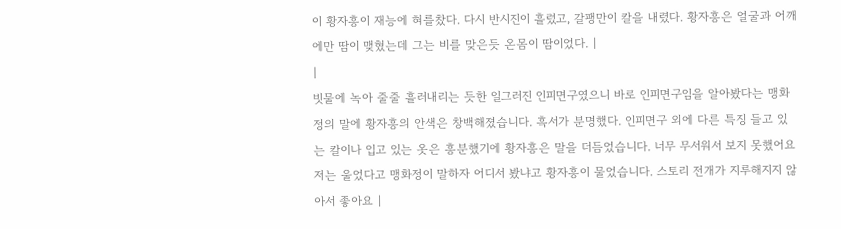이 황자흥이 재능에 혀를찼다. 다시 반시진이 흘렀고, 갈팽만이 칼을 내렸다. 황자흥은 얼굴과 어깨에만 땀이 맺혔는데 그는 비를 맞은듯 온몸이 땀이었다. |
|
빗물에 녹아 줄줄 흘러내리는 듯한 일그러진 인피면구였으니 바로 인피면구임을 알아봤다는 맹화정의 말에 황자흥의 안색은 창백해졌습니다. 흑서가 분명했다. 인피면구 외에 다른 특징 들고 있는 칼이나 입고 있는 옷은 흥분했기에 황자흥은 말을 더듬었습니다. 너무 무서워서 보지 못했어요 저는 울었다고 맹화정이 말하자 어디서 봤냐고 황자흥이 물었습니다. 스토리 전개가 지루해지지 않아서 좋아요 |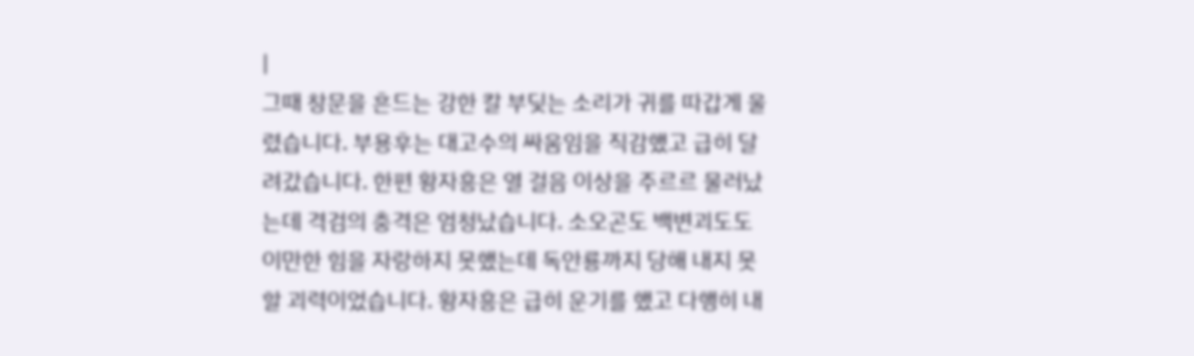|
그때 창문을 흔드는 강한 칼 부딪는 소리가 귀를 따갑게 울렸습니다. 부용후는 대고수의 싸움임을 직감했고 급히 달려갔습니다. 한편 황자흥은 열 걸음 이상을 주르르 물러났는데 격검의 충격은 엄청났습니다. 소오곤도 백변괴도도 이만한 힘을 자랑하지 못했는데 독안룡까지 당해 내지 못할 괴력이었습니다. 황자흥은 급히 운기를 했고 다행히 내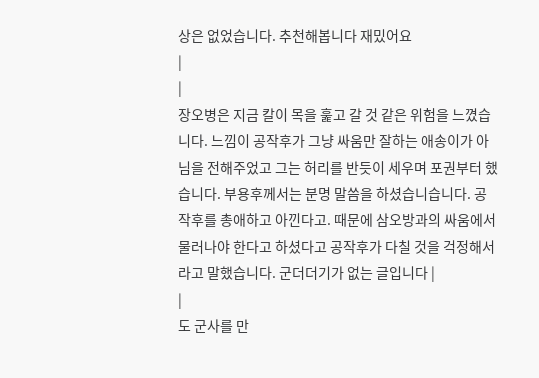상은 없었습니다. 추천해봅니다 재밌어요
|
|
장오병은 지금 칼이 목을 훑고 갈 것 같은 위험을 느꼈습니다. 느낌이 공작후가 그냥 싸움만 잘하는 애송이가 아님을 전해주었고 그는 허리를 반듯이 세우며 포권부터 했습니다. 부용후께서는 분명 말씀을 하셨습니습니다. 공작후를 총애하고 아낀다고. 때문에 삼오방과의 싸움에서 물러나야 한다고 하셨다고 공작후가 다칠 것을 걱정해서 라고 말했습니다. 군더더기가 없는 글입니다 |
|
도 군사를 만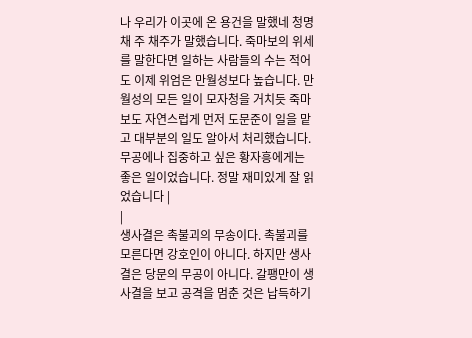나 우리가 이곳에 온 용건을 말했네 청명채 주 채주가 말했습니다. 죽마보의 위세를 말한다면 일하는 사람들의 수는 적어도 이제 위엄은 만월성보다 높습니다. 만월성의 모든 일이 모자청을 거치듯 죽마보도 자연스럽게 먼저 도문준이 일을 맡고 대부분의 일도 알아서 처리했습니다. 무공에나 집중하고 싶은 황자흥에게는 좋은 일이었습니다. 정말 재미있게 잘 읽었습니다 |
|
생사결은 촉불괴의 무송이다. 촉불괴를 모른다면 강호인이 아니다. 하지만 생사결은 당문의 무공이 아니다. 갈팽만이 생사결을 보고 공격을 멈춘 것은 납득하기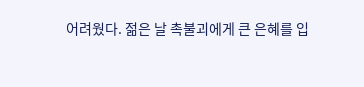어려웠다. 젊은 날 촉불괴에게 큰 은혜를 입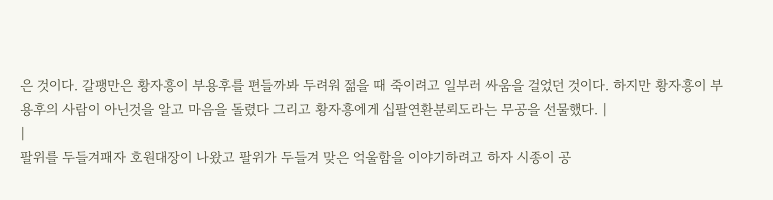은 것이다. 갈팽만은 황자흥이 부용후를 편들까봐 두려워 젊을 때 죽이려고 일부러 싸움을 걸었던 것이다. 하지만 황자흥이 부용후의 사람이 아닌것을 알고 마음을 돌렸다 그리고 황자흥에게 십팔연환분뢰도라는 무공을 선물했다. |
|
팔위를 두들겨패자 호원대장이 나왔고 팔위가 두들겨 맞은 억울함을 이야기하려고 하자 시종이 공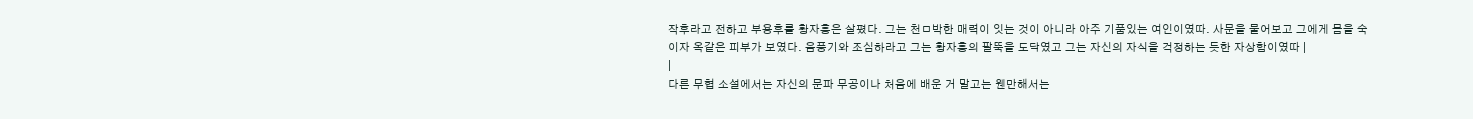작후라고 전하고 부용후를 황자흥은 살폈다. 그는 천ㅁ박한 매력이 잇는 것이 아니라 아주 기품있는 여인이였따. 사문을 물어보고 그에게 몸을 숙이자 옥같은 피부가 보였다. 음풍기와 조심하라고 그는 황자흥의 팔뚝을 도닥였고 그는 자신의 자식을 걱정하는 듯한 자상함이였따 |
|
다른 무협 소설에서는 자신의 문파 무공이나 처음에 배운 거 말고는 웬만해서는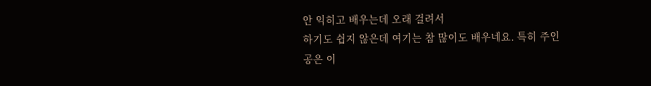안 익히고 배우는데 오래 걸려서
하기도 쉽지 않은데 여기는 참 많이도 배우네요. 특히 주인공은 이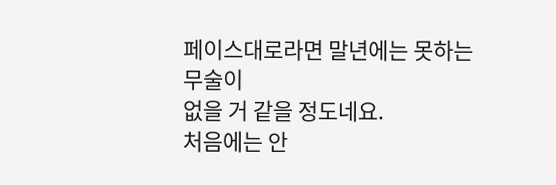페이스대로라면 말년에는 못하는 무술이
없을 거 같을 정도네요.
처음에는 안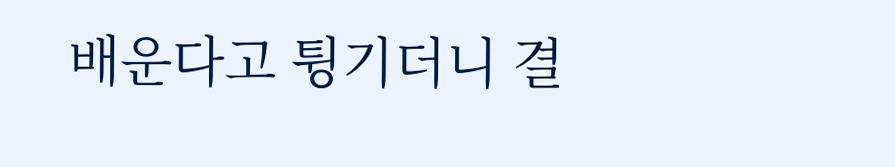배운다고 튕기더니 결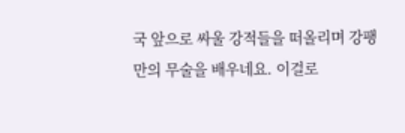국 앞으로 싸울 강적들을 떠올리며 강팽만의 무술을 배우네요. 이걸로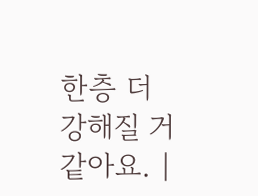한층 더 강해질 거 같아요. |